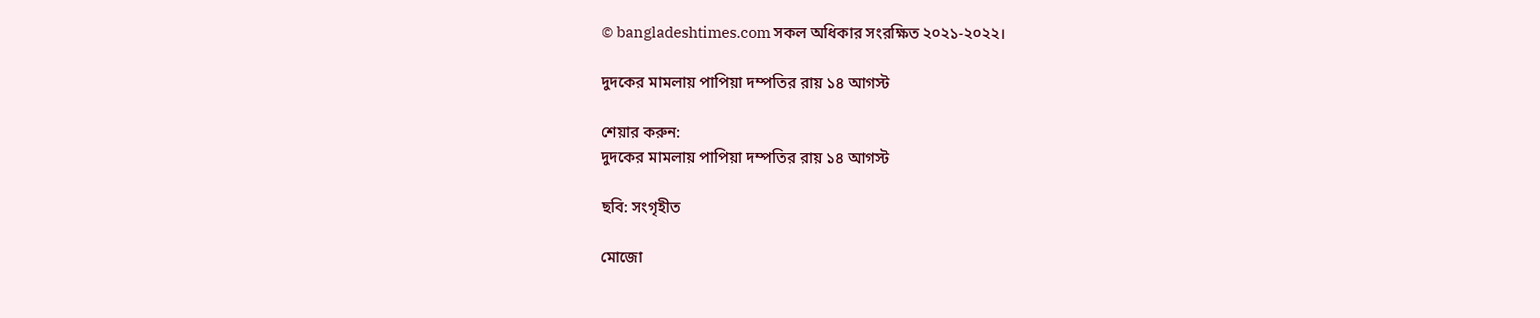© bangladeshtimes.com সকল অধিকার সংরক্ষিত ২০২১-২০২২।

দুদকের মামলায় পাপিয়া দম্পতির রায় ১৪ আগস্ট

শেয়ার করুন:
দুদকের মামলায় পাপিয়া দম্পতির রায় ১৪ আগস্ট

ছবি: সংগৃহীত

মোজো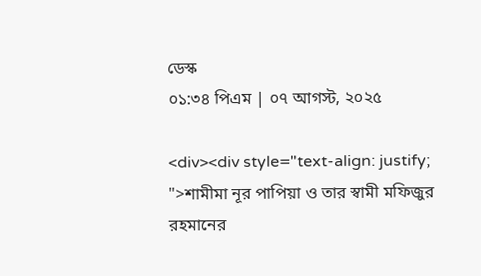ডেস্ক
০১:৩৪ পিএম | ০৭ আগস্ট, ২০২৫

<div><div style="text-align: justify; ">শামীমা নূর পাপিয়া ও তার স্বামী মফিজুর রহমানের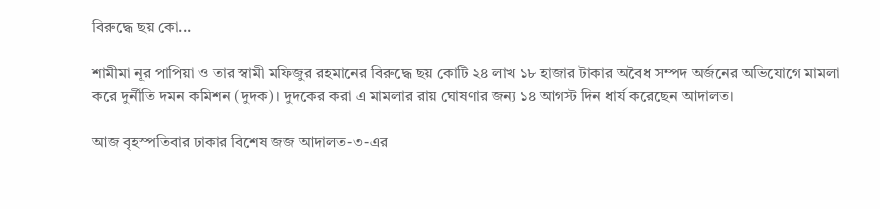বিরুদ্ধে ছয় কো...

শামীমা নূর পাপিয়া ও তার স্বামী মফিজুর রহমানের বিরুদ্ধে ছয় কোটি ২৪ লাখ ১৮ হাজার টাকার অবৈধ সম্পদ অর্জনের অভিযোগে মামলা করে দুর্নীতি দমন কমিশন (দুদক)। দুদকের করা এ মামলার রায় ঘোষণার জন্য ১৪ আগস্ট দিন ধার্য করেছেন আদালত।

আজ বৃহস্পতিবার ঢাকার বিশেষ জজ আদালত-৩-এর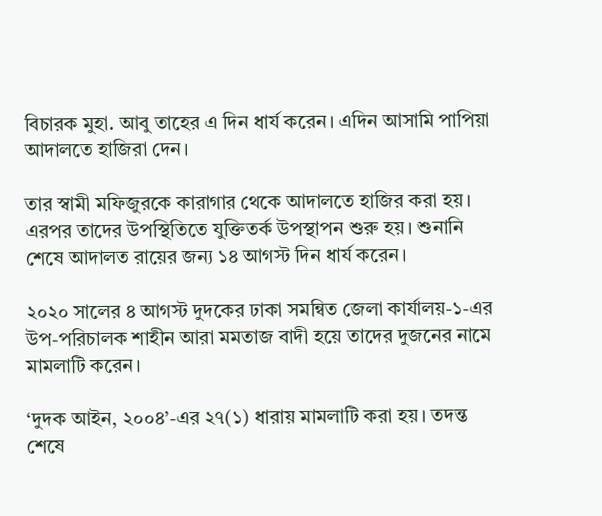বিচারক মুহা. আবু তাহের এ দিন ধার্য করেন। এদিন আসামি পাপিয়া আদালতে হাজিরা দেন।

তার স্বামী মফিজুরকে কারাগার থেকে আদালতে হাজির করা হয়। এরপর তাদের উপস্থিতিতে যুক্তিতর্ক উপস্থাপন শুরু হয়। শুনানি শেষে আদালত রায়ের জন্য ১৪ আগস্ট দিন ধার্য করেন।

২০২০ সালের ৪ আগস্ট দুদকের ঢাকা সমন্বিত জেলা কার্যালয়-১-এর উপ-পরিচালক শাহীন আরা মমতাজ বাদী হয়ে তাদের দুজনের নামে মামলাটি করেন।

‘দুদক আইন, ২০০৪’-এর ২৭(১) ধারায় মামলাটি করা হয়। তদন্ত শেষে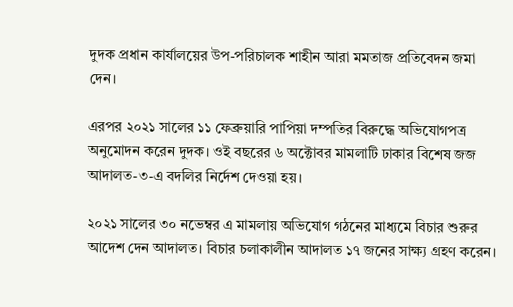দুদক প্রধান কার্যালয়ের উপ-পরিচালক শাহীন আরা মমতাজ প্রতিবেদন জমা দেন।

এরপর ২০২১ সালের ১১ ফেব্রুয়ারি পাপিয়া দম্পতির বিরুদ্ধে অভিযোগপত্র অনুমোদন করেন দুদক। ওই বছরের ৬ অক্টোবর মামলাটি ঢাকার বিশেষ জজ আদালত-৩-এ বদলির নির্দেশ দেওয়া হয়।

২০২১ সালের ৩০ নভেম্বর এ মামলায় অভিযোগ গঠনের মাধ্যমে বিচার শুরুর আদেশ দেন আদালত। বিচার চলাকালীন আদালত ১৭ জনের সাক্ষ্য গ্রহণ করেন।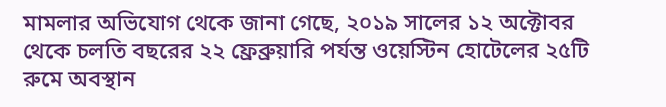মামলার অভিযোগ থেকে জানা গেছে, ২০১৯ সালের ১২ অক্টোবর থেকে চলতি বছরের ২২ ফ্রেব্রুয়ারি পর্যন্ত ওয়েস্টিন হোটেলের ২৫টি রুমে অবস্থান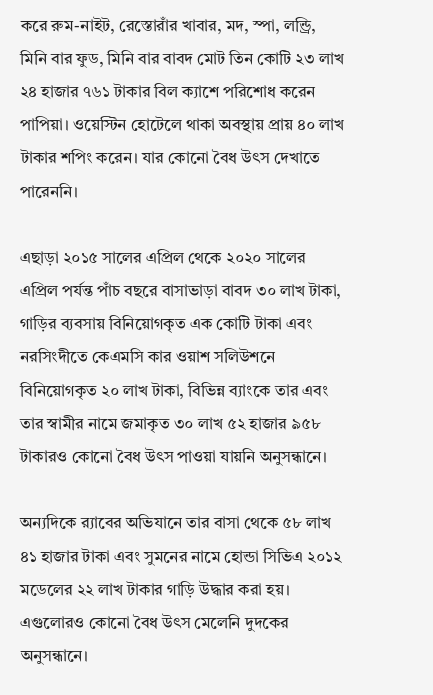করে রুম-নাইট, রেস্তোরাঁর খাবার, মদ, স্পা, লন্ড্রি, মিনি বার ফুড, মিনি বার বাবদ মোট তিন কোটি ২৩ লাখ ২৪ হাজার ৭৬১ টাকার বিল ক্যাশে পরিশোধ করেন পাপিয়া। ওয়েস্টিন হোটেলে থাকা অবস্থায় প্রায় ৪০ লাখ টাকার শপিং করেন। যার কোনো বৈধ উৎস দেখাতে পারেননি।

এছাড়া ২০১৫ সালের এপ্রিল থেকে ২০২০ সালের এপ্রিল পর্যন্ত পাঁচ বছরে বাসাভাড়া বাবদ ৩০ লাখ টাকা, গাড়ির ব্যবসায় বিনিয়োগকৃত এক কোটি টাকা এবং নরসিংদীতে কেএমসি কার ওয়াশ সলিউশনে বিনিয়োগকৃত ২০ লাখ টাকা, বিভিন্ন ব্যাংকে তার এবং তার স্বামীর নামে জমাকৃত ৩০ লাখ ৫২ হাজার ৯৫৮ টাকারও কোনো বৈধ উৎস পাওয়া যায়নি অনুসন্ধানে।

অন্যদিকে র‌্যাবের অভিযানে তার বাসা থেকে ৫৮ লাখ ৪১ হাজার টাকা এবং সুমনের নামে হোন্ডা সিভিএ ২০১২ মডেলের ২২ লাখ টাকার গাড়ি উদ্ধার করা হয়। এগুলোরও কোনো বৈধ উৎস মেলেনি দুদকের অনুসন্ধানে।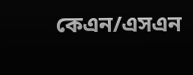কেএন/এসএন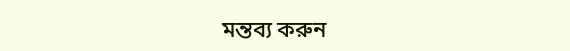মন্তব্য করুন